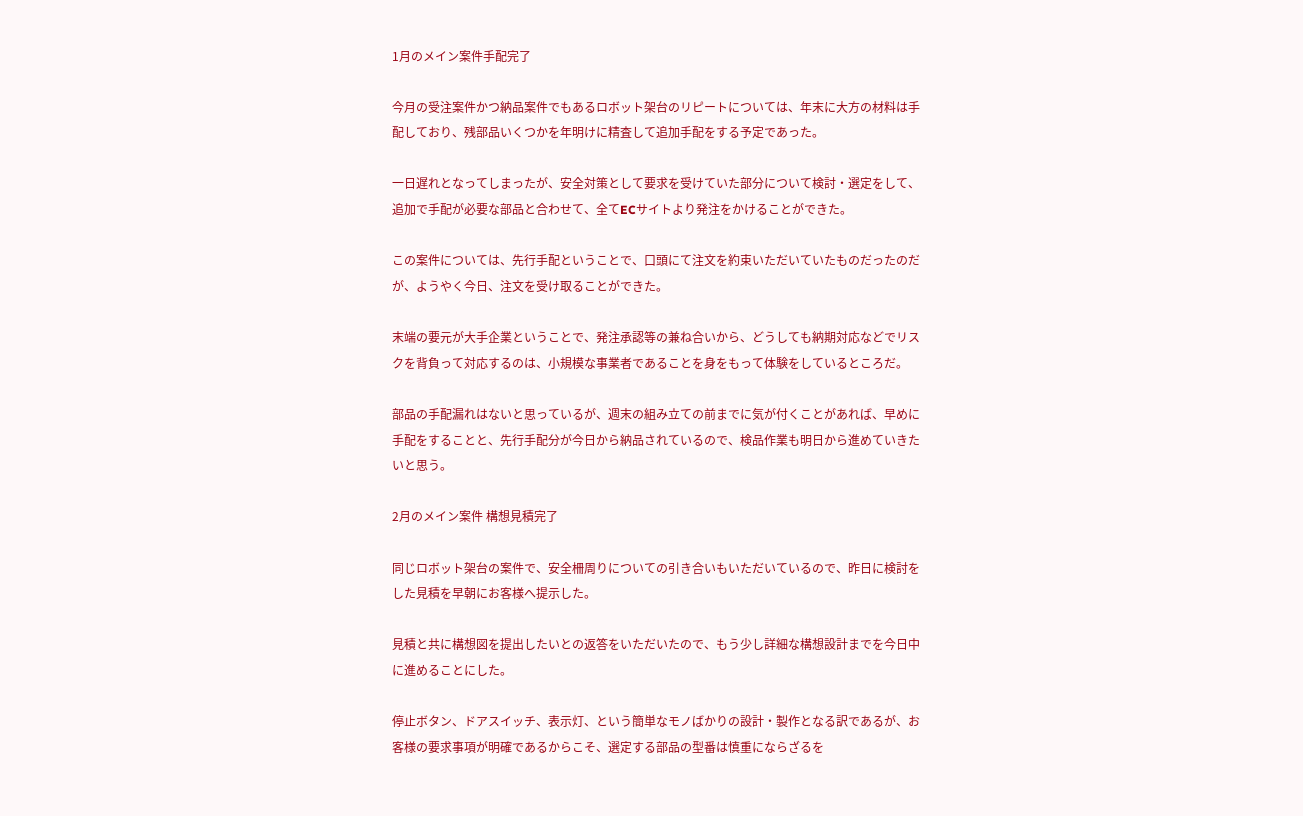1月のメイン案件手配完了

今月の受注案件かつ納品案件でもあるロボット架台のリピートについては、年末に大方の材料は手配しており、残部品いくつかを年明けに精査して追加手配をする予定であった。

一日遅れとなってしまったが、安全対策として要求を受けていた部分について検討・選定をして、追加で手配が必要な部品と合わせて、全てECサイトより発注をかけることができた。

この案件については、先行手配ということで、口頭にて注文を約束いただいていたものだったのだが、ようやく今日、注文を受け取ることができた。

末端の要元が大手企業ということで、発注承認等の兼ね合いから、どうしても納期対応などでリスクを背負って対応するのは、小規模な事業者であることを身をもって体験をしているところだ。

部品の手配漏れはないと思っているが、週末の組み立ての前までに気が付くことがあれば、早めに手配をすることと、先行手配分が今日から納品されているので、検品作業も明日から進めていきたいと思う。

2月のメイン案件 構想見積完了

同じロボット架台の案件で、安全柵周りについての引き合いもいただいているので、昨日に検討をした見積を早朝にお客様へ提示した。

見積と共に構想図を提出したいとの返答をいただいたので、もう少し詳細な構想設計までを今日中に進めることにした。

停止ボタン、ドアスイッチ、表示灯、という簡単なモノばかりの設計・製作となる訳であるが、お客様の要求事項が明確であるからこそ、選定する部品の型番は慎重にならざるを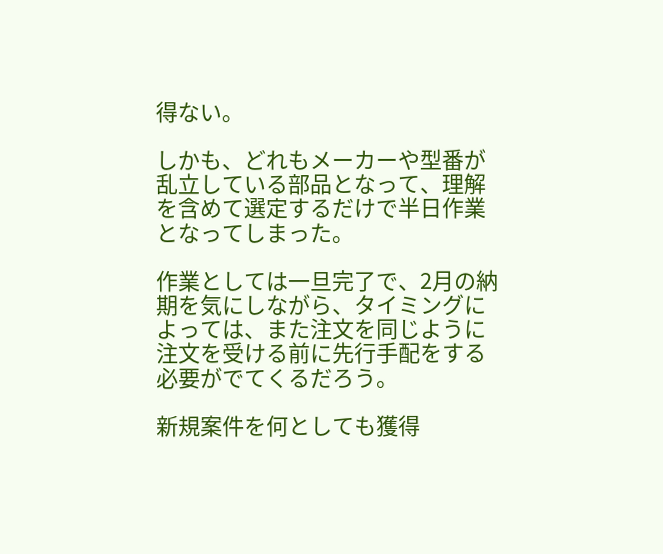得ない。

しかも、どれもメーカーや型番が乱立している部品となって、理解を含めて選定するだけで半日作業となってしまった。

作業としては一旦完了で、2月の納期を気にしながら、タイミングによっては、また注文を同じように注文を受ける前に先行手配をする必要がでてくるだろう。

新規案件を何としても獲得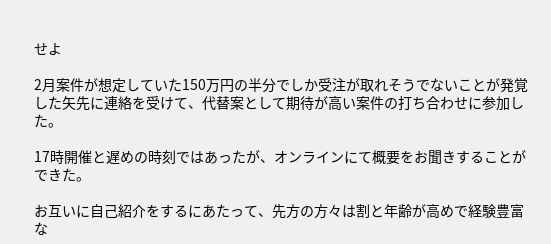せよ

2月案件が想定していた150万円の半分でしか受注が取れそうでないことが発覚した矢先に連絡を受けて、代替案として期待が高い案件の打ち合わせに参加した。

17時開催と遅めの時刻ではあったが、オンラインにて概要をお聞きすることができた。

お互いに自己紹介をするにあたって、先方の方々は割と年齢が高めで経験豊富な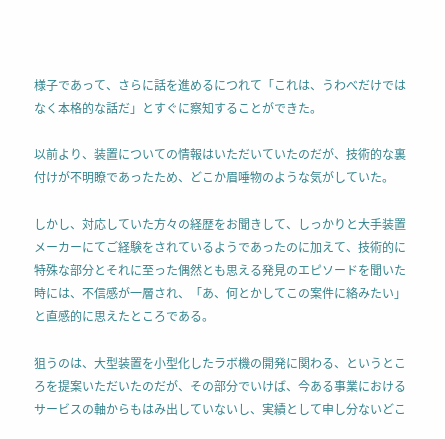様子であって、さらに話を進めるにつれて「これは、うわべだけではなく本格的な話だ」とすぐに察知することができた。

以前より、装置についての情報はいただいていたのだが、技術的な裏付けが不明瞭であったため、どこか眉唾物のような気がしていた。

しかし、対応していた方々の経歴をお聞きして、しっかりと大手装置メーカーにてご経験をされているようであったのに加えて、技術的に特殊な部分とそれに至った偶然とも思える発見のエピソードを聞いた時には、不信感が一層され、「あ、何とかしてこの案件に絡みたい」と直感的に思えたところである。

狙うのは、大型装置を小型化したラボ機の開発に関わる、というところを提案いただいたのだが、その部分でいけば、今ある事業におけるサービスの軸からもはみ出していないし、実績として申し分ないどこ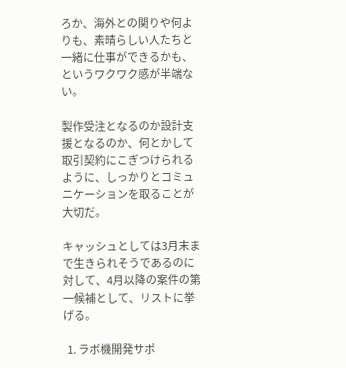ろか、海外との関りや何よりも、素晴らしい人たちと一緒に仕事ができるかも、というワクワク感が半端ない。

製作受注となるのか設計支援となるのか、何とかして取引契約にこぎつけられるように、しっかりとコミュニケーションを取ることが大切だ。

キャッシュとしては3月末まで生きられそうであるのに対して、4月以降の案件の第一候補として、リストに挙げる。

  1. ラボ機開発サポ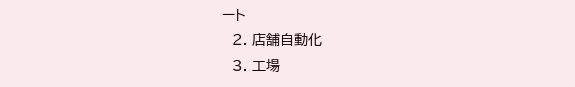ート
  2. 店舗自動化
  3. 工場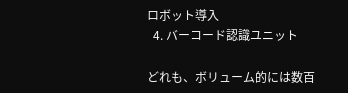ロボット導入
  4. バーコード認識ユニット

どれも、ボリューム的には数百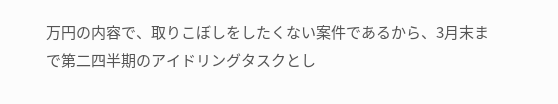万円の内容で、取りこぼしをしたくない案件であるから、3月末まで第二四半期のアイドリングタスクとし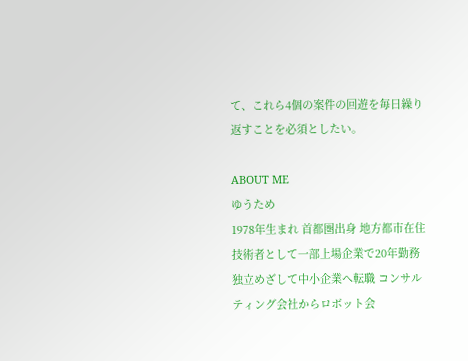て、これら4個の案件の回遊を毎日繰り返すことを必須としたい。

ABOUT ME
ゆうため
1978年生まれ 首都圏出身 地方都市在住 技術者として一部上場企業で20年勤務 独立めざして中小企業へ転職 コンサルティング会社からロボット会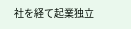社を経て起業独立